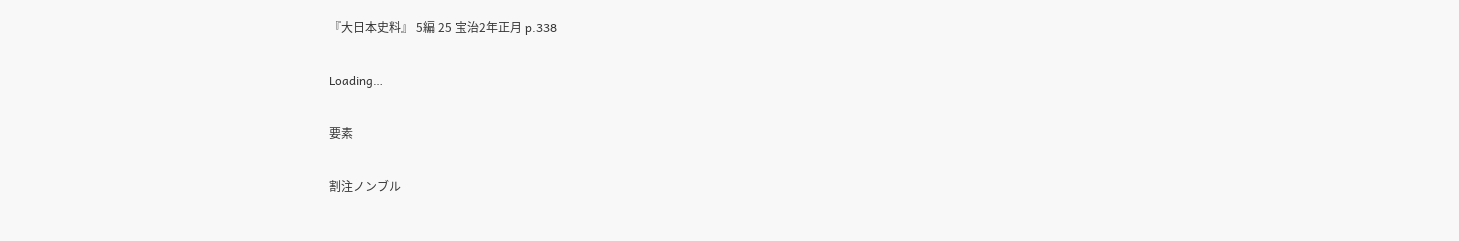『大日本史料』 5編 25 宝治2年正月 p.338

Loading…

要素

割注ノンブル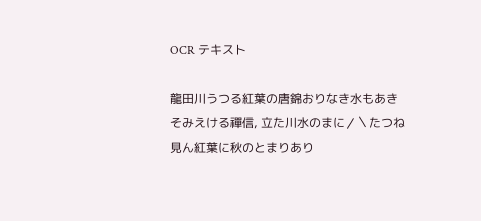OCR テキスト

龍田川うつる紅葉の唐錦おりなき水もあきそみえける禪信, 立た川水のまに〳〵たつね見ん紅葉に秋のとまりあり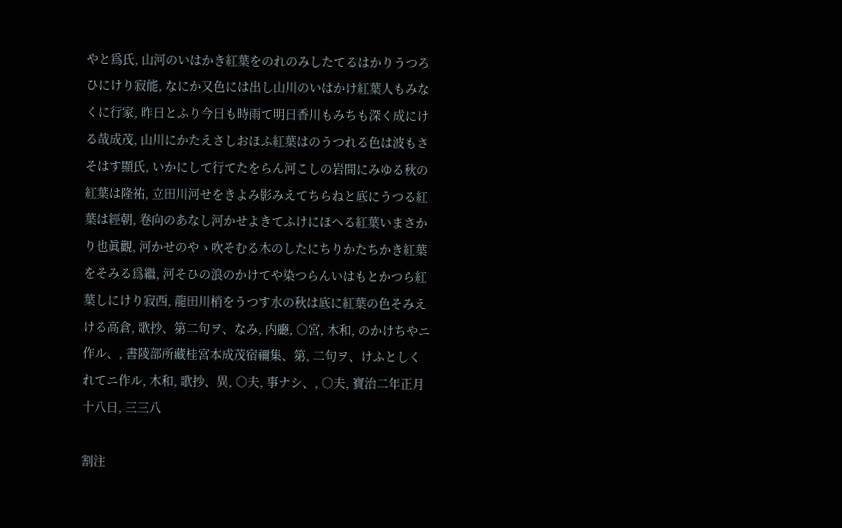やと爲氏, 山河のいはかき紅葉をのれのみしたてるはかりうつろひにけり寂能, なにか又色には出し山川のいはかけ紅葉人もみなくに行家, 昨日とふり今日も時雨て明日香川もみちも深く成にける哉成茂, 山川にかたえさしおほふ紅葉はのうつれる色は波もさそはす顯氏, いかにして行てたをらん河こしの岩間にみゆる秋の紅葉は隆祐, 立田川河せをきよみ影みえてちらねと底にうつる紅葉は經朝, 卷向のあなし河かせよきてふけにほへる紅葉いまさかり也眞觀, 河かせのやゝ吹そむる木のしたにちりかたちかき紅葉をそみる爲繼, 河そひの浪のかけてや染つらんいはもとかつら紅葉しにけり寂西, 龍田川梢をうつす水の秋は底に紅葉の色そみえける高倉, 歌抄、第二句ヲ、なみ, 内廳, ○宮, 木和, のかけちやニ作ル、, 書陵部所藏桂宮本成茂宿禰集、第, 二句ヲ、けふとしくれてニ作ル, 木和, 歌抄、異, ○夫, 事ナシ、, ○夫, 寶治二年正月十八日, 三三八

割注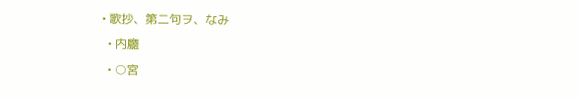• 歌抄、第二句ヲ、なみ
  • 内廳
  • ○宮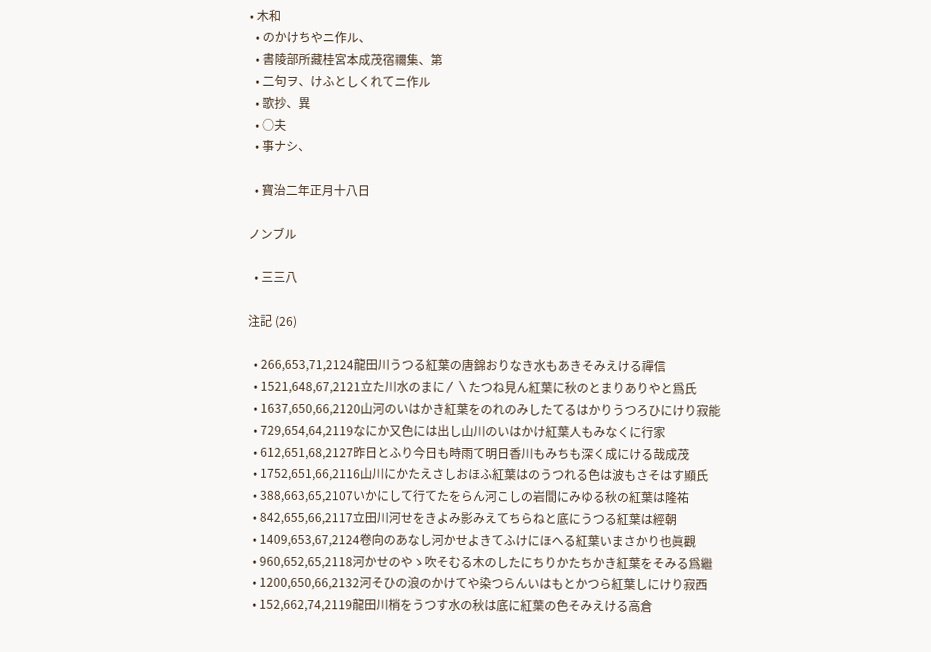• 木和
  • のかけちやニ作ル、
  • 書陵部所藏桂宮本成茂宿禰集、第
  • 二句ヲ、けふとしくれてニ作ル
  • 歌抄、異
  • ○夫
  • 事ナシ、

  • 寶治二年正月十八日

ノンブル

  • 三三八

注記 (26)

  • 266,653,71,2124龍田川うつる紅葉の唐錦おりなき水もあきそみえける禪信
  • 1521,648,67,2121立た川水のまに〳〵たつね見ん紅葉に秋のとまりありやと爲氏
  • 1637,650,66,2120山河のいはかき紅葉をのれのみしたてるはかりうつろひにけり寂能
  • 729,654,64,2119なにか又色には出し山川のいはかけ紅葉人もみなくに行家
  • 612,651,68,2127昨日とふり今日も時雨て明日香川もみちも深く成にける哉成茂
  • 1752,651,66,2116山川にかたえさしおほふ紅葉はのうつれる色は波もさそはす顯氏
  • 388,663,65,2107いかにして行てたをらん河こしの岩間にみゆる秋の紅葉は隆祐
  • 842,655,66,2117立田川河せをきよみ影みえてちらねと底にうつる紅葉は經朝
  • 1409,653,67,2124卷向のあなし河かせよきてふけにほへる紅葉いまさかり也眞觀
  • 960,652,65,2118河かせのやゝ吹そむる木のしたにちりかたちかき紅葉をそみる爲繼
  • 1200,650,66,2132河そひの浪のかけてや染つらんいはもとかつら紅葉しにけり寂西
  • 152,662,74,2119龍田川梢をうつす水の秋は底に紅葉の色そみえける高倉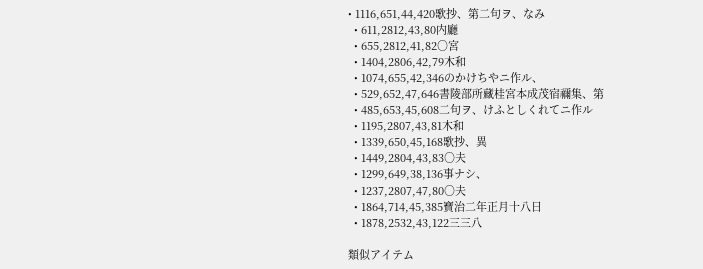• 1116,651,44,420歌抄、第二句ヲ、なみ
  • 611,2812,43,80内廳
  • 655,2812,41,82○宮
  • 1404,2806,42,79木和
  • 1074,655,42,346のかけちやニ作ル、
  • 529,652,47,646書陵部所藏桂宮本成茂宿禰集、第
  • 485,653,45,608二句ヲ、けふとしくれてニ作ル
  • 1195,2807,43,81木和
  • 1339,650,45,168歌抄、異
  • 1449,2804,43,83○夫
  • 1299,649,38,136事ナシ、
  • 1237,2807,47,80○夫
  • 1864,714,45,385寶治二年正月十八日
  • 1878,2532,43,122三三八

類似アイテム